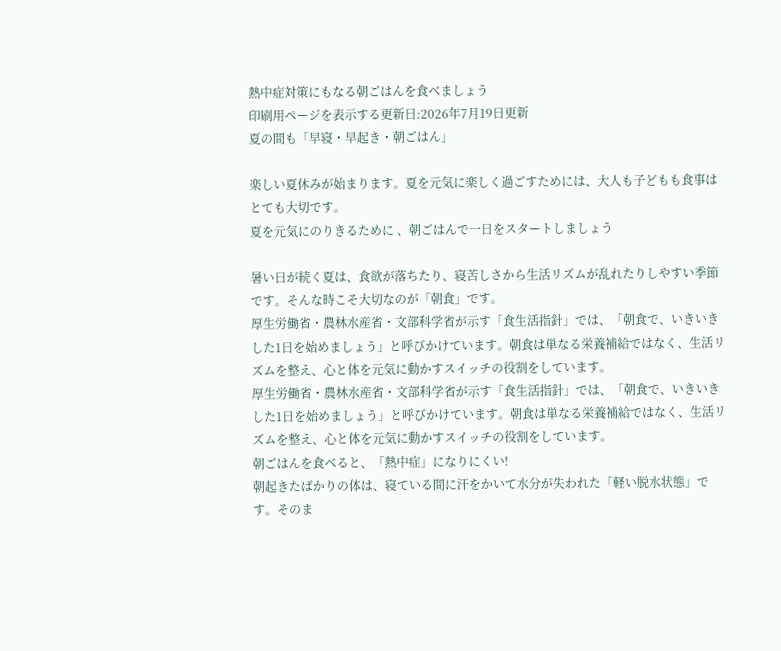熱中症対策にもなる朝ごはんを食べましょう
印刷用ページを表示する更新日:2026年7月19日更新
夏の間も「早寝・早起き・朝ごはん」

楽しい夏休みが始まります。夏を元気に楽しく過ごすためには、大人も子どもも食事はとても大切です。
夏を元気にのりきるために 、朝ごはんで一日をスタートしましょう

暑い日が続く夏は、食欲が落ちたり、寝苦しさから生活リズムが乱れたりしやすい季節です。そんな時こそ大切なのが「朝食」です。
厚生労働省・農林水産省・文部科学省が示す「食生活指針」では、「朝食で、いきいきした1日を始めましょう」と呼びかけています。朝食は単なる栄養補給ではなく、生活リズムを整え、心と体を元気に動かすスイッチの役割をしています。
厚生労働省・農林水産省・文部科学省が示す「食生活指針」では、「朝食で、いきいきした1日を始めましょう」と呼びかけています。朝食は単なる栄養補給ではなく、生活リズムを整え、心と体を元気に動かすスイッチの役割をしています。
朝ごはんを食べると、「熱中症」になりにくい!
朝起きたばかりの体は、寝ている間に汗をかいて水分が失われた「軽い脱水状態」です。そのま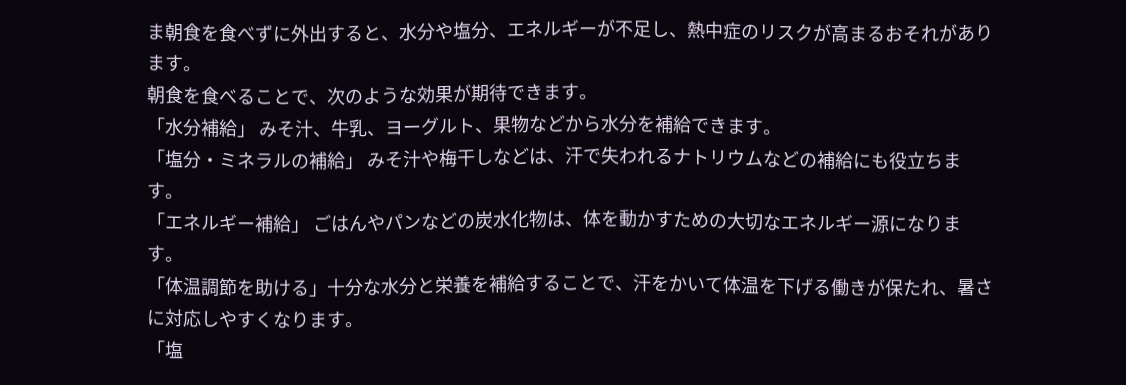ま朝食を食べずに外出すると、水分や塩分、エネルギーが不足し、熱中症のリスクが高まるおそれがあります。
朝食を食べることで、次のような効果が期待できます。
「水分補給」 みそ汁、牛乳、ヨーグルト、果物などから水分を補給できます。
「塩分・ミネラルの補給」 みそ汁や梅干しなどは、汗で失われるナトリウムなどの補給にも役立ちます。
「エネルギー補給」 ごはんやパンなどの炭水化物は、体を動かすための大切なエネルギー源になります。
「体温調節を助ける」十分な水分と栄養を補給することで、汗をかいて体温を下げる働きが保たれ、暑さに対応しやすくなります。
「塩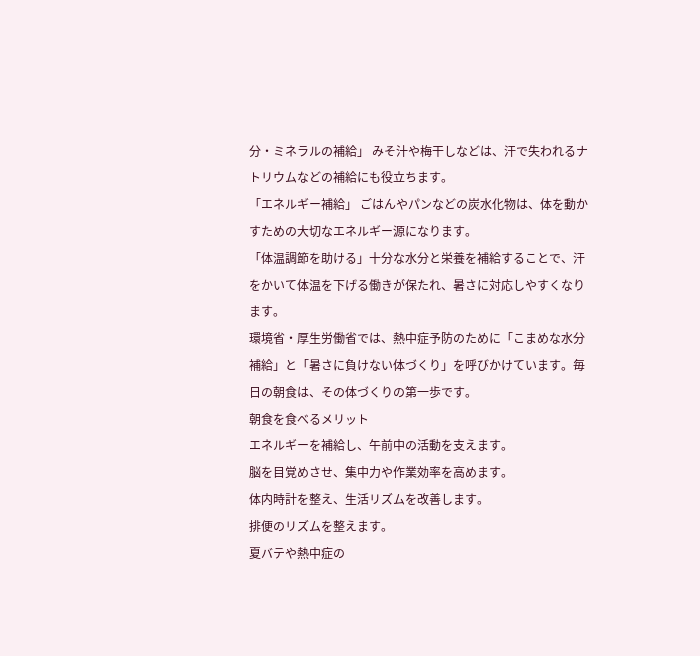分・ミネラルの補給」 みそ汁や梅干しなどは、汗で失われるナトリウムなどの補給にも役立ちます。
「エネルギー補給」 ごはんやパンなどの炭水化物は、体を動かすための大切なエネルギー源になります。
「体温調節を助ける」十分な水分と栄養を補給することで、汗をかいて体温を下げる働きが保たれ、暑さに対応しやすくなります。
環境省・厚生労働省では、熱中症予防のために「こまめな水分補給」と「暑さに負けない体づくり」を呼びかけています。毎日の朝食は、その体づくりの第一歩です。
朝食を食べるメリット
エネルギーを補給し、午前中の活動を支えます。
脳を目覚めさせ、集中力や作業効率を高めます。
体内時計を整え、生活リズムを改善します。
排便のリズムを整えます。
夏バテや熱中症の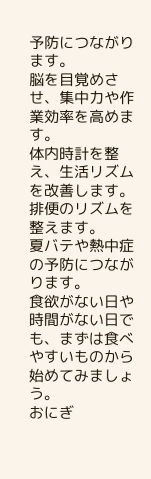予防につながります。
脳を目覚めさせ、集中力や作業効率を高めます。
体内時計を整え、生活リズムを改善します。
排便のリズムを整えます。
夏バテや熱中症の予防につながります。
食欲がない日や時間がない日でも、まずは食べやすいものから始めてみましょう。
おにぎ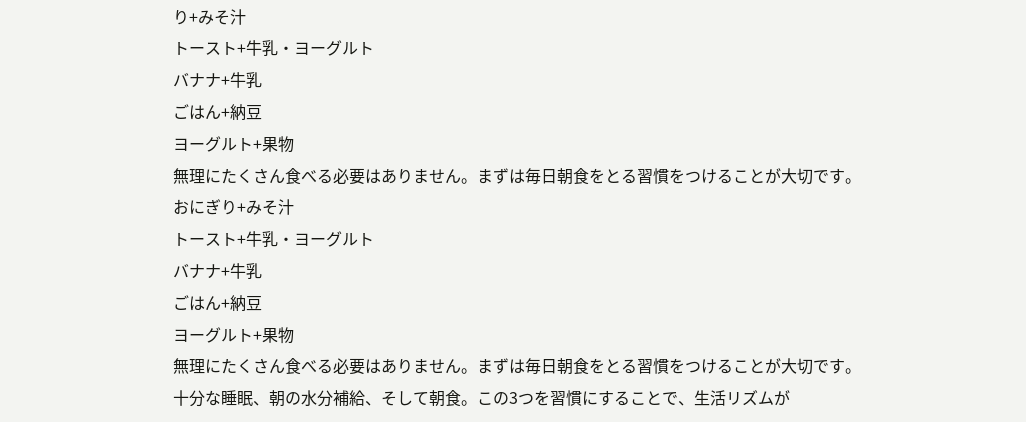り+みそ汁
トースト+牛乳・ヨーグルト
バナナ+牛乳
ごはん+納豆
ヨーグルト+果物
無理にたくさん食べる必要はありません。まずは毎日朝食をとる習慣をつけることが大切です。
おにぎり+みそ汁
トースト+牛乳・ヨーグルト
バナナ+牛乳
ごはん+納豆
ヨーグルト+果物
無理にたくさん食べる必要はありません。まずは毎日朝食をとる習慣をつけることが大切です。
十分な睡眠、朝の水分補給、そして朝食。この3つを習慣にすることで、生活リズムが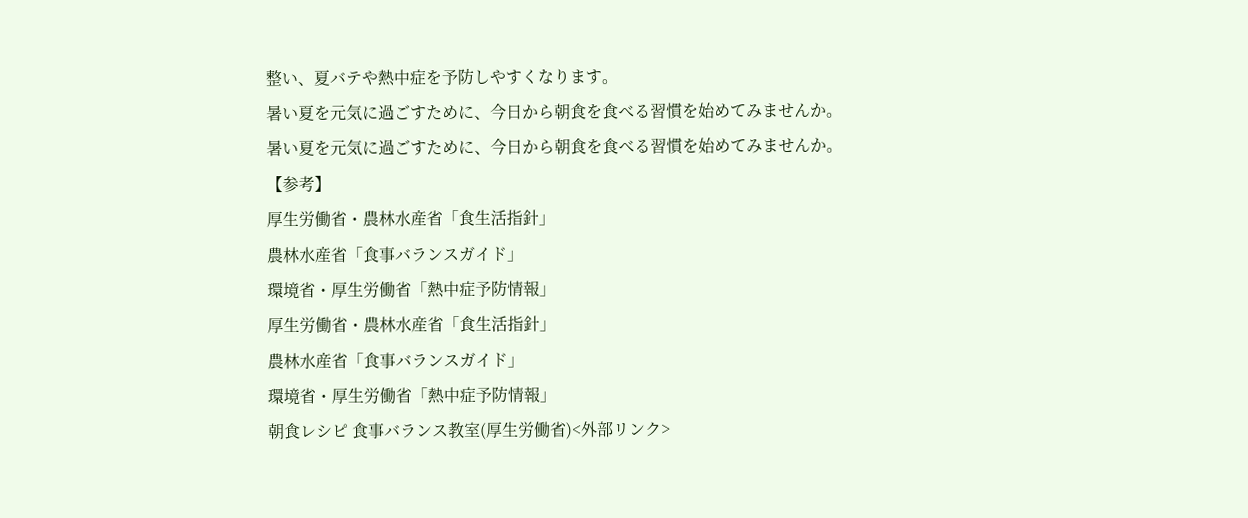整い、夏バテや熱中症を予防しやすくなります。
暑い夏を元気に過ごすために、今日から朝食を食べる習慣を始めてみませんか。
暑い夏を元気に過ごすために、今日から朝食を食べる習慣を始めてみませんか。
【参考】
厚生労働省・農林水産省「食生活指針」
農林水産省「食事バランスガイド」
環境省・厚生労働省「熱中症予防情報」
厚生労働省・農林水産省「食生活指針」
農林水産省「食事バランスガイド」
環境省・厚生労働省「熱中症予防情報」
朝食レシピ 食事バランス教室(厚生労働省)<外部リンク>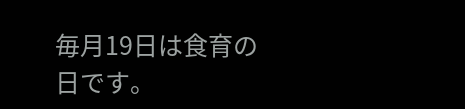毎月19日は食育の日です。